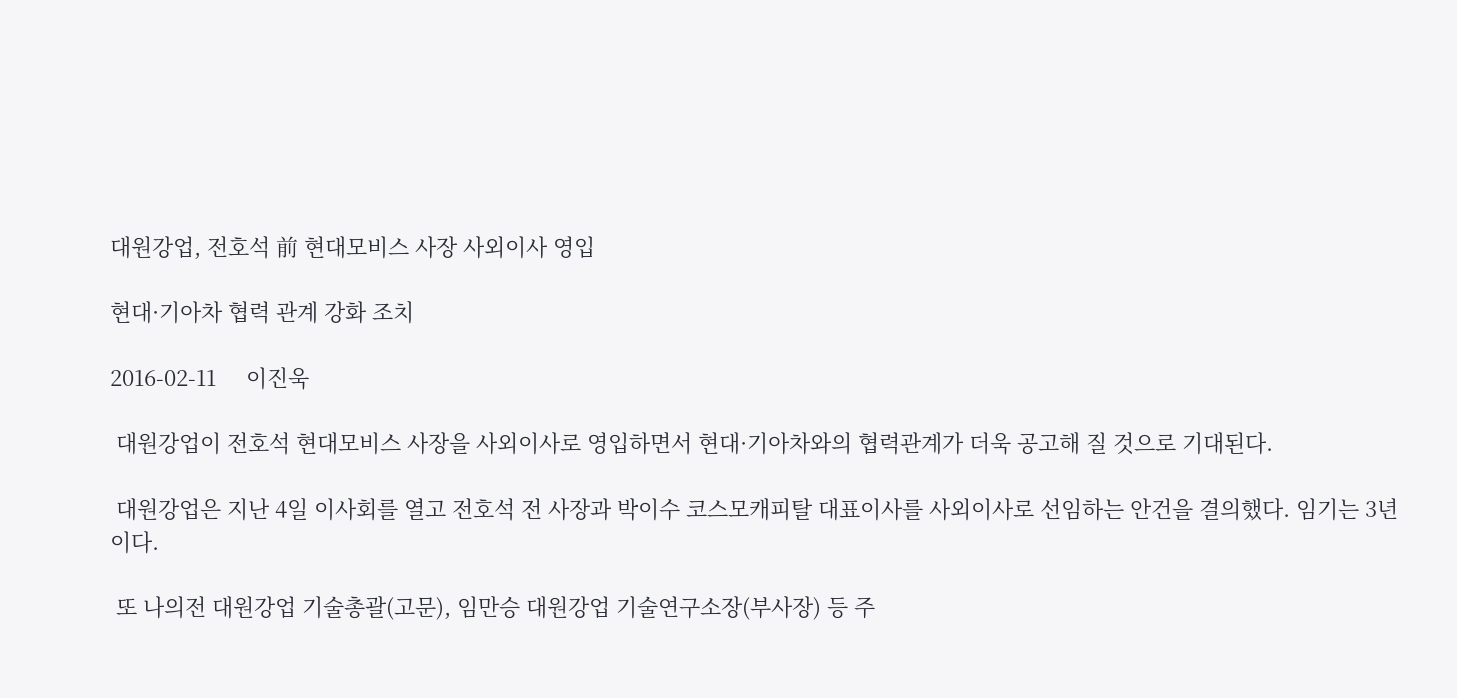대원강업, 전호석 前 현대모비스 사장 사외이사 영입

현대·기아차 협력 관계 강화 조치

2016-02-11     이진욱

 대원강업이 전호석 현대모비스 사장을 사외이사로 영입하면서 현대·기아차와의 협력관계가 더욱 공고해 질 것으로 기대된다.

 대원강업은 지난 4일 이사회를 열고 전호석 전 사장과 박이수 코스모캐피탈 대표이사를 사외이사로 선임하는 안건을 결의했다. 임기는 3년이다.

 또 나의전 대원강업 기술총괄(고문), 임만승 대원강업 기술연구소장(부사장) 등 주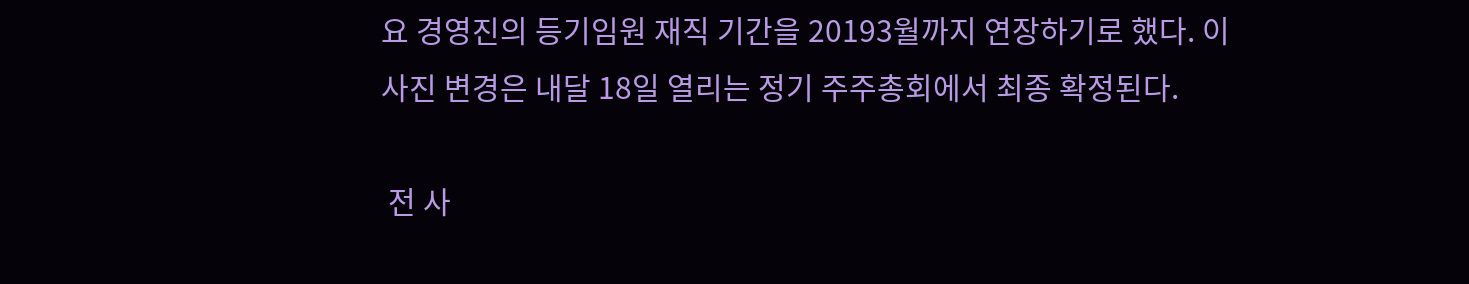요 경영진의 등기임원 재직 기간을 20193월까지 연장하기로 했다. 이사진 변경은 내달 18일 열리는 정기 주주총회에서 최종 확정된다.

 전 사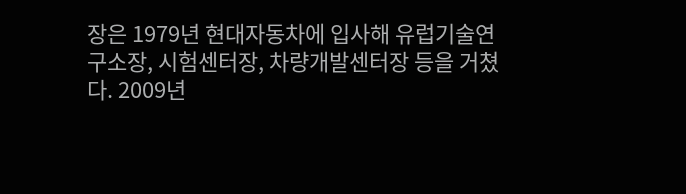장은 1979년 현대자동차에 입사해 유럽기술연구소장, 시험센터장, 차량개발센터장 등을 거쳤다. 2009년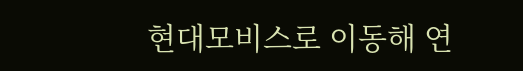현대모비스로 이동해 연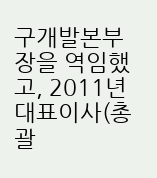구개발본부장을 역임했고, 2011년 대표이사(총괄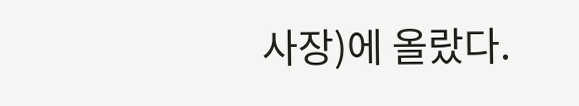사장)에 올랐다.